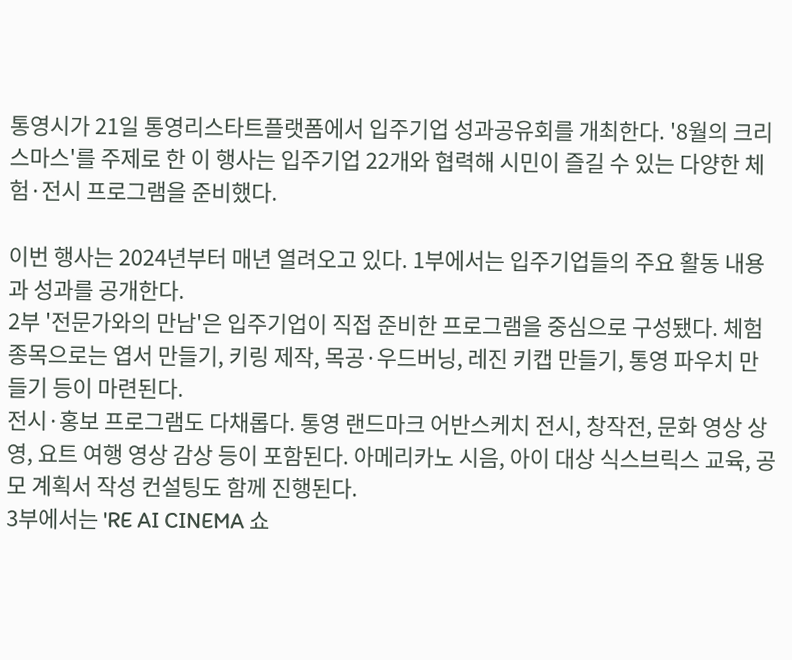통영시가 21일 통영리스타트플랫폼에서 입주기업 성과공유회를 개최한다. '8월의 크리스마스'를 주제로 한 이 행사는 입주기업 22개와 협력해 시민이 즐길 수 있는 다양한 체험·전시 프로그램을 준비했다.

이번 행사는 2024년부터 매년 열려오고 있다. 1부에서는 입주기업들의 주요 활동 내용과 성과를 공개한다.
2부 '전문가와의 만남'은 입주기업이 직접 준비한 프로그램을 중심으로 구성됐다. 체험 종목으로는 엽서 만들기, 키링 제작, 목공·우드버닝, 레진 키캡 만들기, 통영 파우치 만들기 등이 마련된다.
전시·홍보 프로그램도 다채롭다. 통영 랜드마크 어반스케치 전시, 창작전, 문화 영상 상영, 요트 여행 영상 감상 등이 포함된다. 아메리카노 시음, 아이 대상 식스브릭스 교육, 공모 계획서 작성 컨설팅도 함께 진행된다.
3부에서는 'RE AI CINEMA 쇼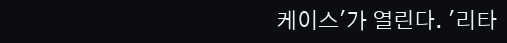케이스'가 열린다. '리타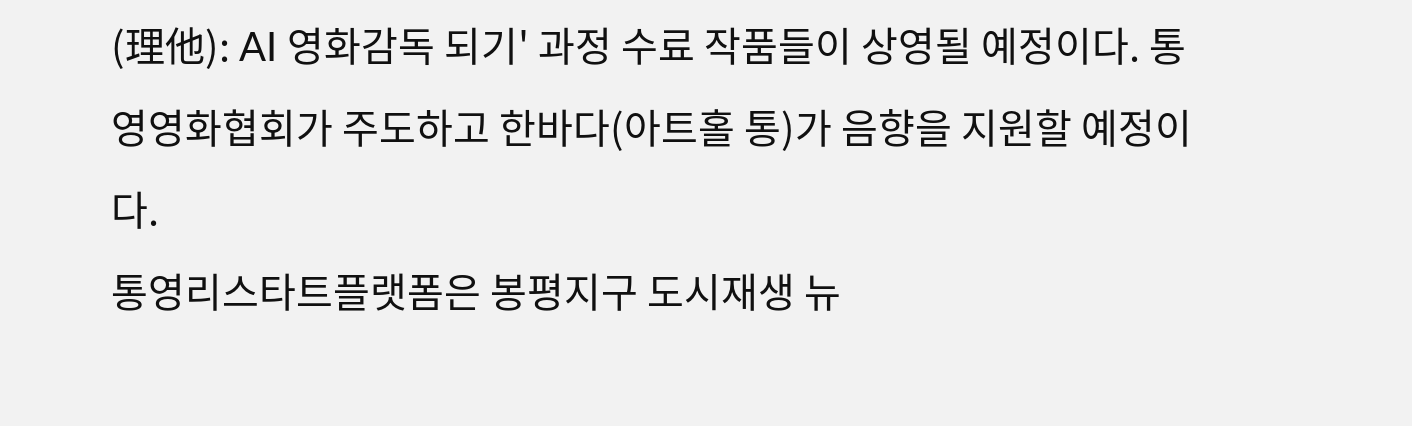(理他): AI 영화감독 되기' 과정 수료 작품들이 상영될 예정이다. 통영영화협회가 주도하고 한바다(아트홀 통)가 음향을 지원할 예정이다.
통영리스타트플랫폼은 봉평지구 도시재생 뉴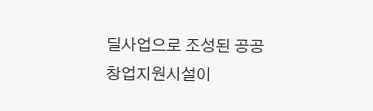딜사업으로 조성된 공공 창업지원시설이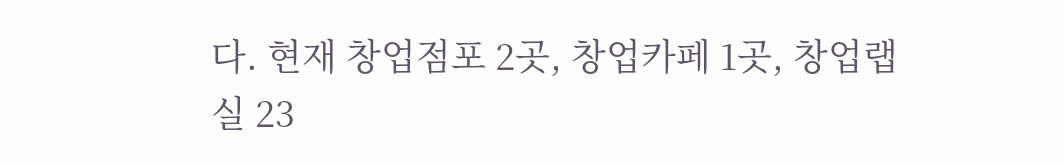다. 현재 창업점포 2곳, 창업카페 1곳, 창업랩실 23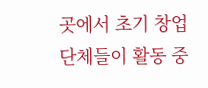곳에서 초기 창업단체들이 활동 중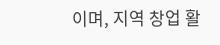이며, 지역 창업 활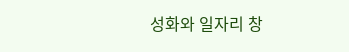성화와 일자리 창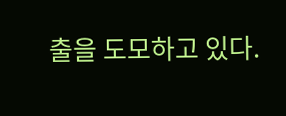출을 도모하고 있다.